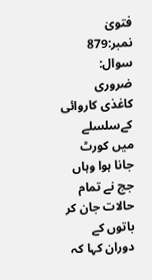فتویٰ نمبر:879
سوال: ضروری کاغذی کاروائی کےسلسلے میں کورٹ جانا ہوا وہاں جج نے تمام حالات جان کر باتوں کے دوران کہا کہ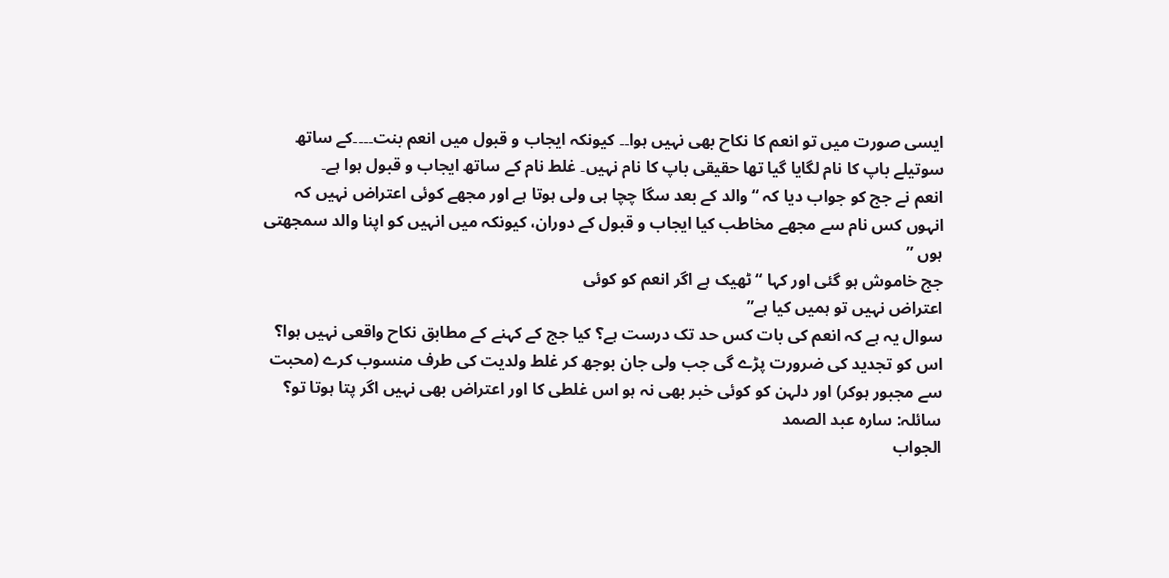ایسی صورت میں تو انعم کا نکاح بھی نہیں ہوا۔۔ کیونکہ ایجاب و قبول میں انعم بنت۔۔۔۔کے ساتھ سوتیلے باپ کا نام لگایا گیا تھا حقیقی باپ کا نام نہیں۔ غلط نام کے ساتھ ایجاب و قبول ہوا ہے۔
انعم نے جج کو جواب دیا کہ “والد کے بعد سگا چچا ہی ولی ہوتا ہے اور مجھے کوئی اعتراض نہیں کہ انہوں کس نام سے مجھے مخاطب کیا ایجاب و قبول کے دوران، کیونکہ میں انہیں کو اپنا والد سمجھتی ہوں ”
جج خاموش ہو گئی اور کہا “ٹھیک ہے اگر انعم کو کوئی
اعتراض نہیں تو ہمیں کیا ہے”
سوال یہ ہے کہ انعم کی بات کس حد تک درست ہے؟ کیا جج کے کہنے کے مطابق نکاح واقعی نہیں ہوا؟ اس کو تجدید کی ضرورت پڑے گی جب ولی جان بوجھ کر غلط ولدیت کی طرف منسوب کرے (محبت سے مجبور ہوکر) اور دلہن کو کوئی خبر بھی نہ ہو اس غلطی کا اور اعتراض بھی نہیں اگر پتا ہوتا تو؟
سائلہ: سارہ عبد الصمد
الجواب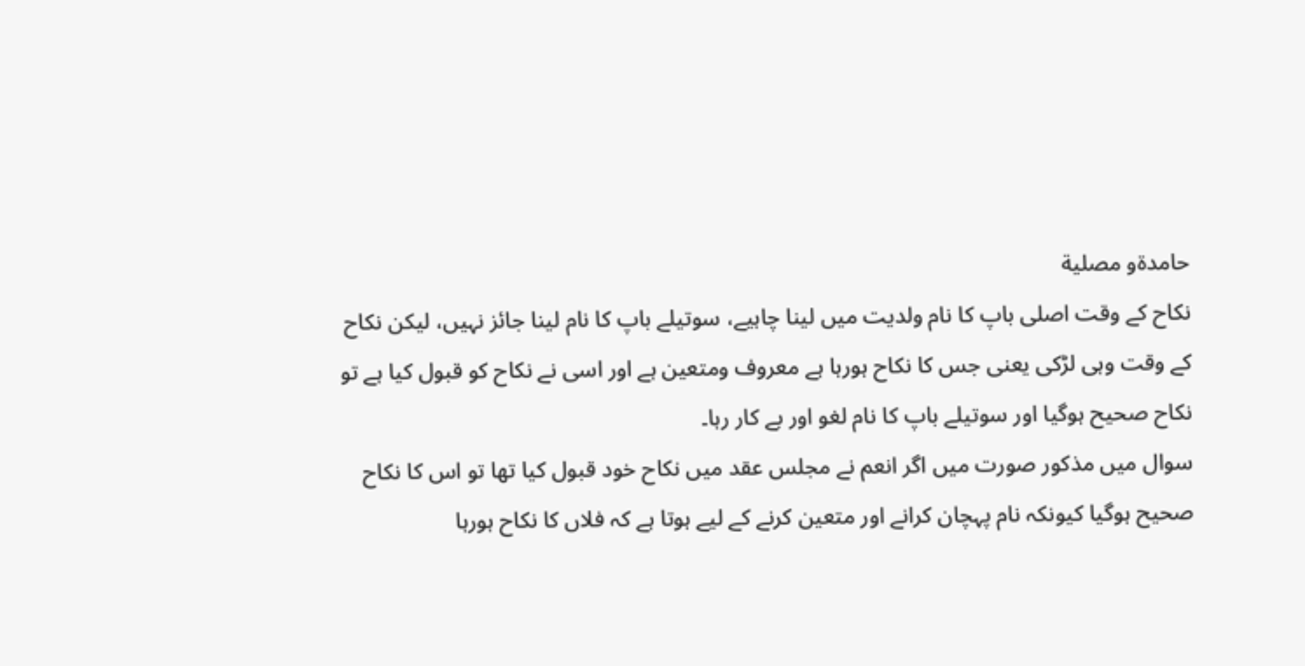حامدۃو مصلية
نکاح کے وقت اصلی باپ کا نام ولدیت میں لینا چاہیے، سوتیلے باپ کا نام لینا جائز نہیں، لیکن نکاح کے وقت وہی لڑکی یعنی جس کا نکاح ہورہا ہے معروف ومتعین ہے اور اسی نے نکاح کو قبول کیا ہے تو نکاح صحیح ہوگیا اور سوتیلے باپ کا نام لغو اور بے کار رہا۔
سوال میں مذکور صورت میں اگر انعم نے مجلس عقد میں نکاح خود قبول کیا تھا تو اس کا نکاح صحیح ہوگیا کیونکہ نام پہچان کرانے اور متعین کرنے کے لیے ہوتا ہے کہ فلاں کا نکاح ہورہا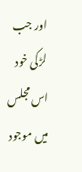اور جب لڑکی خود اس مجلس میں موجود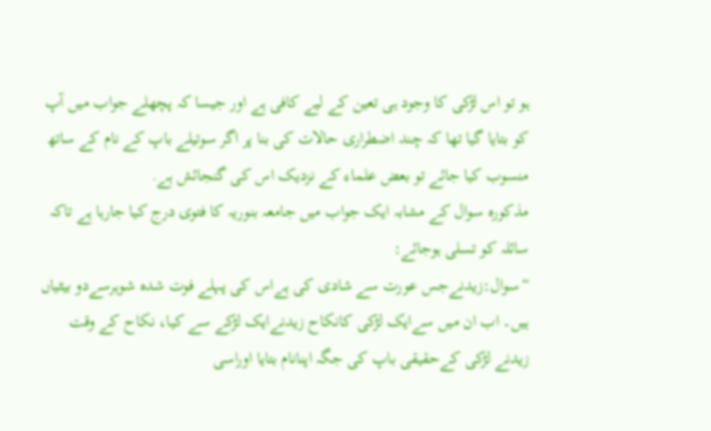ہو تو اس لڑکی کا وجود ہی تعین کے لیے کافی ہے اور جیسا کہ پچھلے جواب میں آپ کو بتایا گیا تھا کہ چند اضطراری حالات کی بنا پر اگر سوتیلے باپ کے نام کے ساتھ منسوب کیا جائے تو بعض علماء کے نزدیک اس کی گنجائش ہے.
مذکورہ سوال کے مشابہ ایک جواب میں جامعہ بنوریہ کا فتوی درج کیا جارہا ہے تاکہ سائلہ کو تسلی ہوجائے:
“سوال:زیدنےجس عورت سے شادی کی ہےاس کی پہلے فوت شدہ شوہرسےدو بیٹیاں ہیں۔ اب ان میں سےایک لڑکی کانکاح زیدنےایک لڑکے سے کیا، نکاح کے وقت زیدنے لڑکی کےحقیقی باپ کی جگہ اپنانام بتایا اوراسی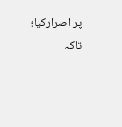پر اصرارکیا؛ تاکہ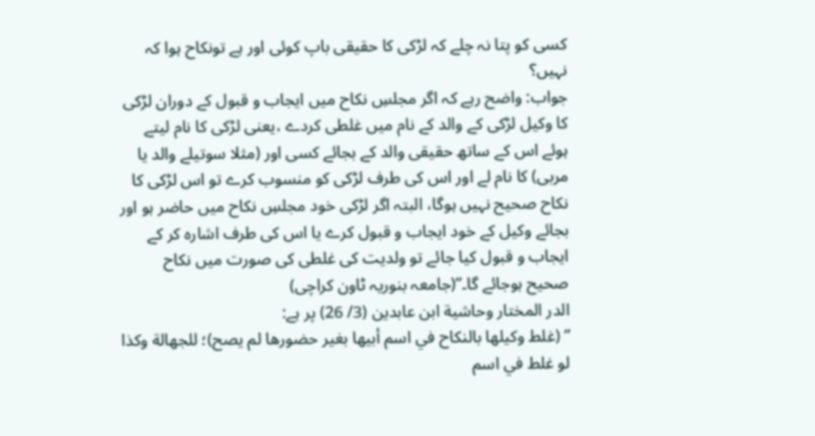کسی کو پتا نہ چلے کہ لڑکی کا حقیقی باپ کوئی اور ہے تونکاح ہوا کہ نہیں؟
جواب: واضح رہے کہ اگر مجلسِ نکاح میں ایجاب و قبول کے دوران لڑکی کا وکیل لڑکی کے والد کے نام میں غلطی کردے ،یعنی لڑکی کا نام لیتے ہوئے اس کے ساتھ حقیقی والد کے بجائے کسی اور (مثلا سوتیلے والد یا مربی) کا نام لے اور اس کی طرف لڑکی کو منسوب کرے تو اس لڑکی کا نکاح صحیح نہیں ہوگا، البتہ اگر لڑکی خود مجلسِ نکاح میں حاضر ہو اور بجائے وکیل کے خود ایجاب و قبول کرے یا اس کی طرف اشارہ کر کے ایجاب و قبول کیا جائے تو ولدیت کی غلطی کی صورت میں نکاح صحیح ہوجائے گا۔”(جامعہ بنوریہ ٹاون کراچی)
الدر المختار وحاشية ابن عابدين (3/ 26) پر ہے:
” (غلط وكيلها بالنكاح في اسم أبيها بغير حضورها لم يصح)؛ للجهالة وكذا لو غلط في اسم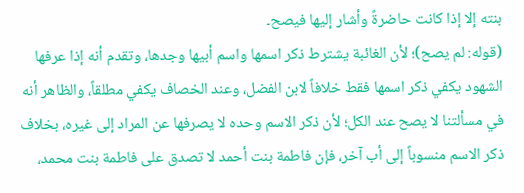بنته إلا إذا كانت حاضرةً وأشار إليها فيصح۔
(قوله: لم يصح)؛ لأن الغائبة يشترط ذكر اسمها واسم أبيها وجدها، وتقدم أنه إذا عرفها الشهود يكفي ذكر اسمها فقط خلافاً لابن الفضل، وعند الخصاف يكفي مطلقاً، والظاهر أنه في مسألتنا لا يصح عند الكل؛ لأن ذكر الاسم وحده لا يصرفها عن المراد إلى غيره، بخلاف ذكر الاسم منسوباً إلى أب آخر، فإن فاطمة بنت أحمد لا تصدق على فاطمة بنت محمد،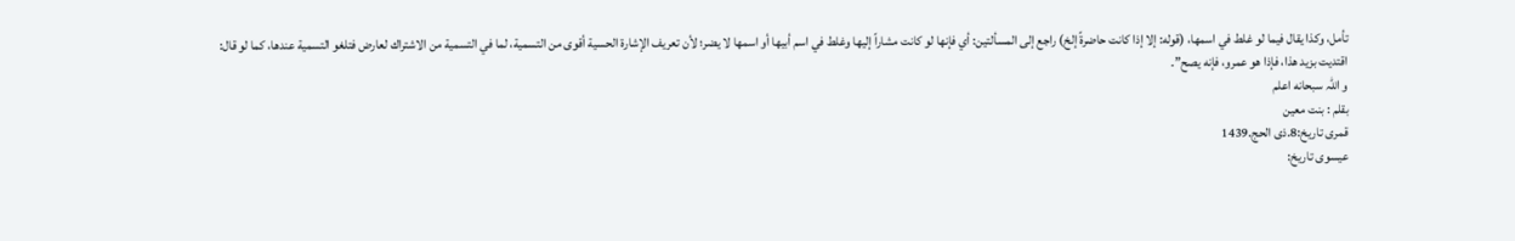تأمل، وكذا يقال فيما لو غلط في اسمها، (قوله: إلا إذا كانت حاضرةً إلخ) راجع إلى المسألتين: أي فإنها لو كانت مشاراً إليها وغلط في اسم أبيها أو اسمها لا يضر؛ لأن تعريف الإشارة الحسية أقوى من التسمية، لما في التسمية من الاشتراك لعارض فتلغو التسمية عندها، كما لو قال: اقتديت بزيد هذا، فإذا هو عمرو، فإنه يصح”۔
و اللہ سبحانه اعلم
بقلم : بنت معین
قمری تاریخ:8.ذی الحج.1439
عیسوی تاریخ: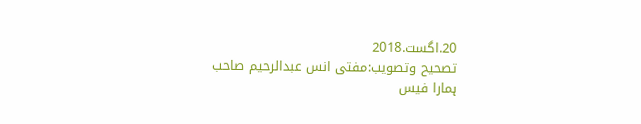20.اگست.2018
تصحیح وتصویب:مفتی انس عبدالرحیم صاحب
ہمارا فیس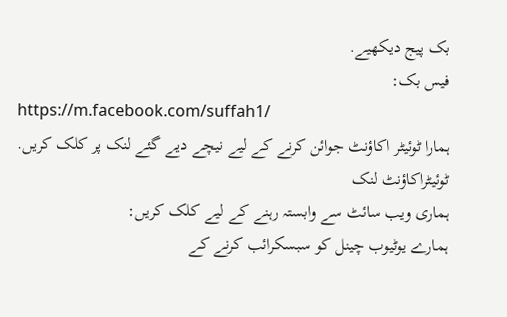بک پیج دیکھیے.
فیس بک:
https://m.facebook.com/suffah1/
ہمارا ٹوئیٹر اکاؤنٹ جوائن کرنے کے لیے نیچے دیے گئے لنک پر کلک کریں.
ٹوئیٹراکاؤنٹ لنک
ہماری ویب سائٹ سے وابستہ رہنے کے لیے کلک کریں:
ہمارے یوٹیوب چینل کو سبسکرائب کرنے کے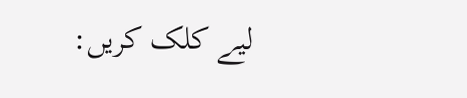لیے کلک کریں: